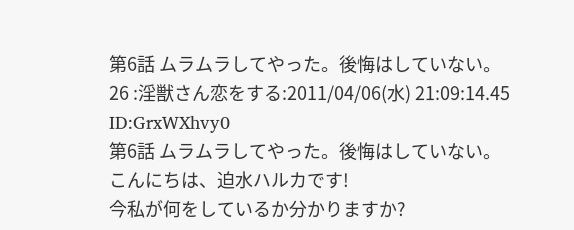第6話 ムラムラしてやった。後悔はしていない。
26 :淫獣さん恋をする:2011/04/06(水) 21:09:14.45 ID:GrxWXhvy0
第6話 ムラムラしてやった。後悔はしていない。
こんにちは、迫水ハルカです!
今私が何をしているか分かりますか?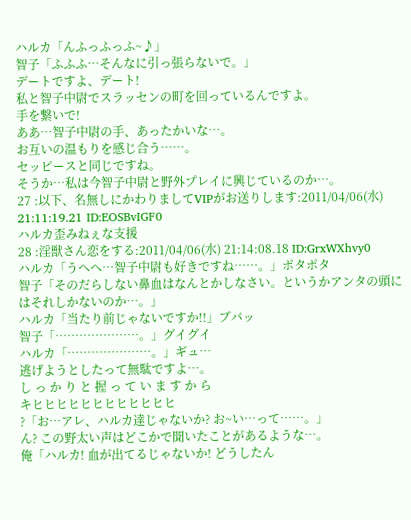ハルカ「んふっふっふ~♪」
智子「ふふふ…そんなに引っ張らないで。」
デートですよ、デート!
私と智子中尉でスラッセンの町を回っているんですよ。
手を繋いで!
ああ…智子中尉の手、あったかいな…。
お互いの温もりを感じ合う……。
セッピースと同じですね。
そうか…私は今智子中尉と野外プレイに興じているのか…。
27 :以下、名無しにかわりましてVIPがお送りします:2011/04/06(水) 21:11:19.21 ID:EOSBvIGF0
ハルカ歪みねぇな支援
28 :淫獣さん恋をする:2011/04/06(水) 21:14:08.18 ID:GrxWXhvy0
ハルカ「うへへ…智子中尉も好きですね……。」ポタポタ
智子「そのだらしない鼻血はなんとかしなさい。というかアンタの頭にはそれしかないのか…。」
ハルカ「当たり前じゃないですか!!」ブバッ
智子「…………………。」グイグイ
ハルカ「…………………。」ギュ…
逃げようとしたって無駄ですよ…。
し っ か り と 握 っ て い ま す か ら
キヒヒヒヒヒヒヒヒヒヒヒヒ
?「お…アレ、ハルカ達じゃないか? お~い…って……。」
ん? この野太い声はどこかで聞いたことがあるような…。
俺「ハルカ! 血が出てるじゃないか! どうしたん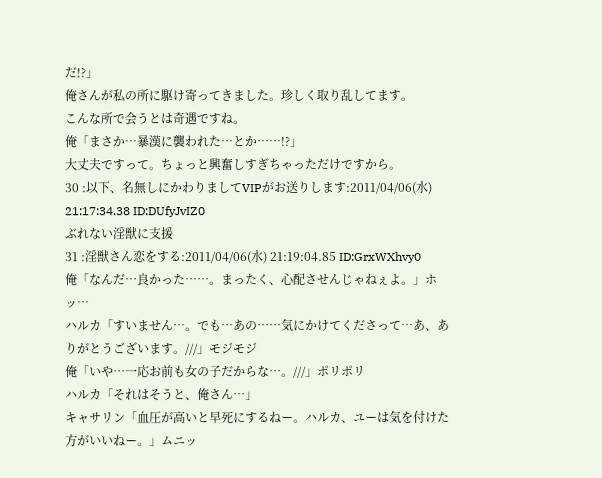だ!?」
俺さんが私の所に駆け寄ってきました。珍しく取り乱してます。
こんな所で会うとは奇遇ですね。
俺「まさか…暴漢に襲われた…とか……!?」
大丈夫ですって。ちょっと興奮しすぎちゃっただけですから。
30 :以下、名無しにかわりましてVIPがお送りします:2011/04/06(水) 21:17:34.38 ID:DUfyJvIZ0
ぶれない淫獣に支援
31 :淫獣さん恋をする:2011/04/06(水) 21:19:04.85 ID:GrxWXhvy0
俺「なんだ…良かった……。まったく、心配させんじゃねぇよ。」ホッ…
ハルカ「すいません…。でも…あの……気にかけてくださって…あ、ありがとうございます。///」モジモジ
俺「いや…一応お前も女の子だからな…。///」ポリポリ
ハルカ「それはそうと、俺さん…」
キャサリン「血圧が高いと早死にするねー。ハルカ、ユーは気を付けた方がいいねー。」ムニッ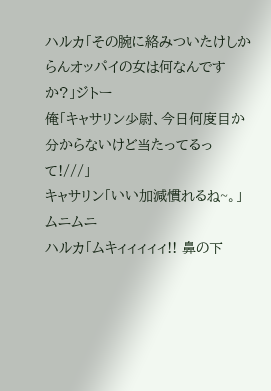ハルカ「その腕に絡みついたけしからんオッパイの女は何なんですか?」ジトー
俺「キャサリン少尉、今日何度目か分からないけど当たってるって!///」
キャサリン「いい加減慣れるね~。」ムニムニ
ハルカ「ムキィィィィィ!! 鼻の下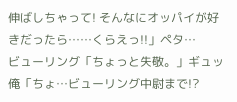伸ばしちゃって! そんなにオッパイが好きだったら……くらえっ!!」ペタ…
ビューリング「ちょっと失敬。」ギュッ
俺「ちょ…ビューリング中尉まで!?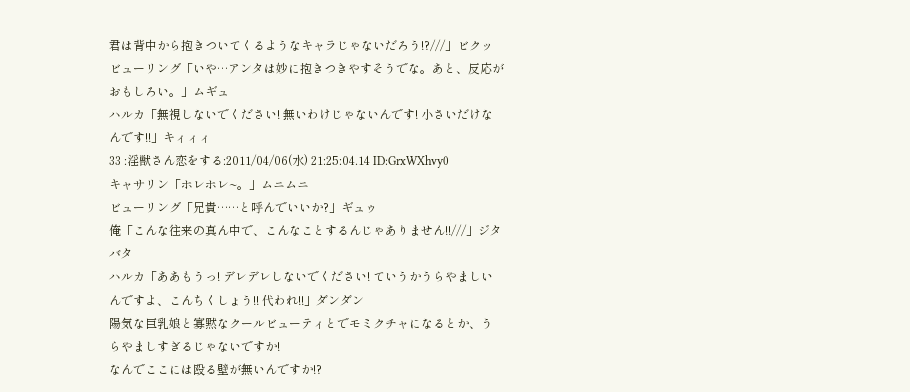君は背中から抱きついてくるようなキャラじゃないだろう!?///」ビクッ
ビューリング「いや…アンタは妙に抱きつきやすそうでな。あと、反応がおもしろい。」ムギュ
ハルカ「無視しないでください! 無いわけじゃないんです! 小さいだけなんです!!」キィィィ
33 :淫獣さん恋をする:2011/04/06(水) 21:25:04.14 ID:GrxWXhvy0
キャサリン「ホレホレ~。」ムニムニ
ビューリング「兄貴……と呼んでいいか?」ギュゥ
俺「こんな往来の真ん中で、こんなことするんじゃありません!!///」ジタバタ
ハルカ「ああもうっ! デレデレしないでください! ていうかうらやましいんですよ、こんちくしょう!! 代われ!!」ダンダン
陽気な巨乳娘と寡黙なクールビューティとでモミクチャになるとか、うらやましすぎるじゃないですか!
なんでここには殴る壁が無いんですか!?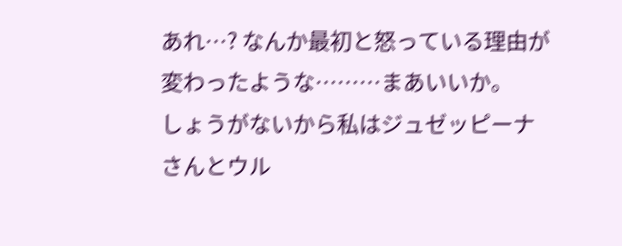あれ…? なんか最初と怒っている理由が変わったような………まあいいか。
しょうがないから私はジュゼッピーナさんとウル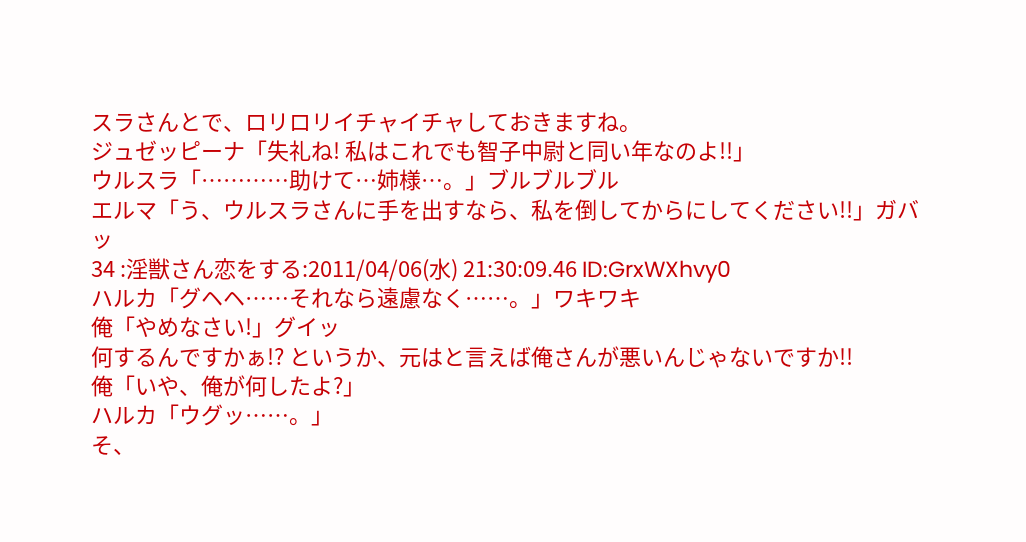スラさんとで、ロリロリイチャイチャしておきますね。
ジュゼッピーナ「失礼ね! 私はこれでも智子中尉と同い年なのよ!!」
ウルスラ「…………助けて…姉様…。」ブルブルブル
エルマ「う、ウルスラさんに手を出すなら、私を倒してからにしてください!!」ガバッ
34 :淫獣さん恋をする:2011/04/06(水) 21:30:09.46 ID:GrxWXhvy0
ハルカ「グヘヘ……それなら遠慮なく……。」ワキワキ
俺「やめなさい!」グイッ
何するんですかぁ!? というか、元はと言えば俺さんが悪いんじゃないですか!!
俺「いや、俺が何したよ?」
ハルカ「ウグッ……。」
そ、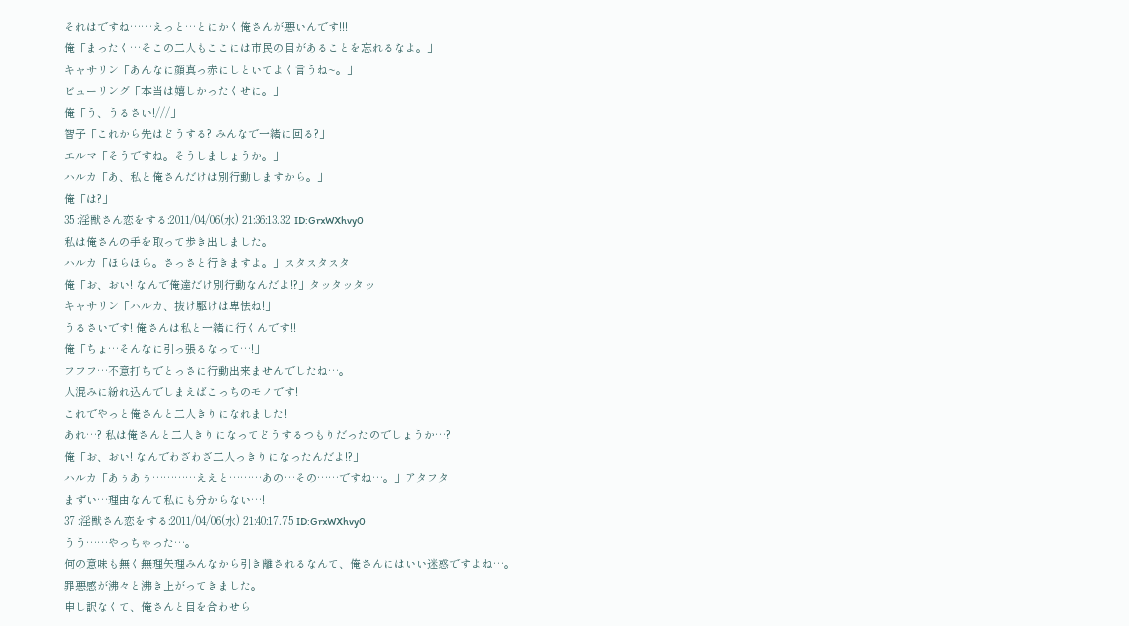それはですね……えっと…とにかく俺さんが悪いんです!!!
俺「まったく…そこの二人もここには市民の目があることを忘れるなよ。」
キャサリン「あんなに顔真っ赤にしといてよく言うね~。」
ビューリング「本当は嬉しかったくせに。」
俺「う、うるさい!///」
智子「これから先はどうする? みんなで一緒に回る?」
エルマ「そうですね。そうしましょうか。」
ハルカ「あ、私と俺さんだけは別行動しますから。」
俺「は?」
35 :淫獣さん恋をする:2011/04/06(水) 21:36:13.32 ID:GrxWXhvy0
私は俺さんの手を取って歩き出しました。
ハルカ「ほらほら。さっさと行きますよ。」スタスタスタ
俺「お、おい! なんで俺達だけ別行動なんだよ!?」タッタッタッ
キャサリン「ハルカ、抜け駆けは卑怯ね!」
うるさいです! 俺さんは私と一緒に行くんです!!
俺「ちょ…そんなに引っ張るなって…!」
フフフ…不意打ちでとっさに行動出来ませんでしたね…。
人混みに紛れ込んでしまえばこっちのモノです!
これでやっと俺さんと二人きりになれました!
あれ…? 私は俺さんと二人きりになってどうするつもりだったのでしょうか…?
俺「お、おい! なんでわざわざ二人っきりになったんだよ!?」
ハルカ「あぅあぅ…………ええと………あの…その……ですね…。」アタフタ
まずい…理由なんて私にも分からない…!
37 :淫獣さん恋をする:2011/04/06(水) 21:40:17.75 ID:GrxWXhvy0
うう……やっちゃった…。
何の意味も無く無理矢理みんなから引き離されるなんて、俺さんにはいい迷惑ですよね…。
罪悪感が沸々と沸き上がってきました。
申し訳なくて、俺さんと目を合わせら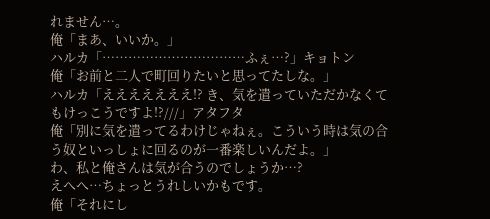れません…。
俺「まあ、いいか。」
ハルカ「……………………………ふぇ…?」キョトン
俺「お前と二人で町回りたいと思ってたしな。」
ハルカ「えええええええ!? き、気を遣っていただかなくてもけっこうですよ!?///」アタフタ
俺「別に気を遣ってるわけじゃねぇ。こういう時は気の合う奴といっしょに回るのが一番楽しいんだよ。」
わ、私と俺さんは気が合うのでしょうか…?
えへへ…ちょっとうれしいかもです。
俺「それにし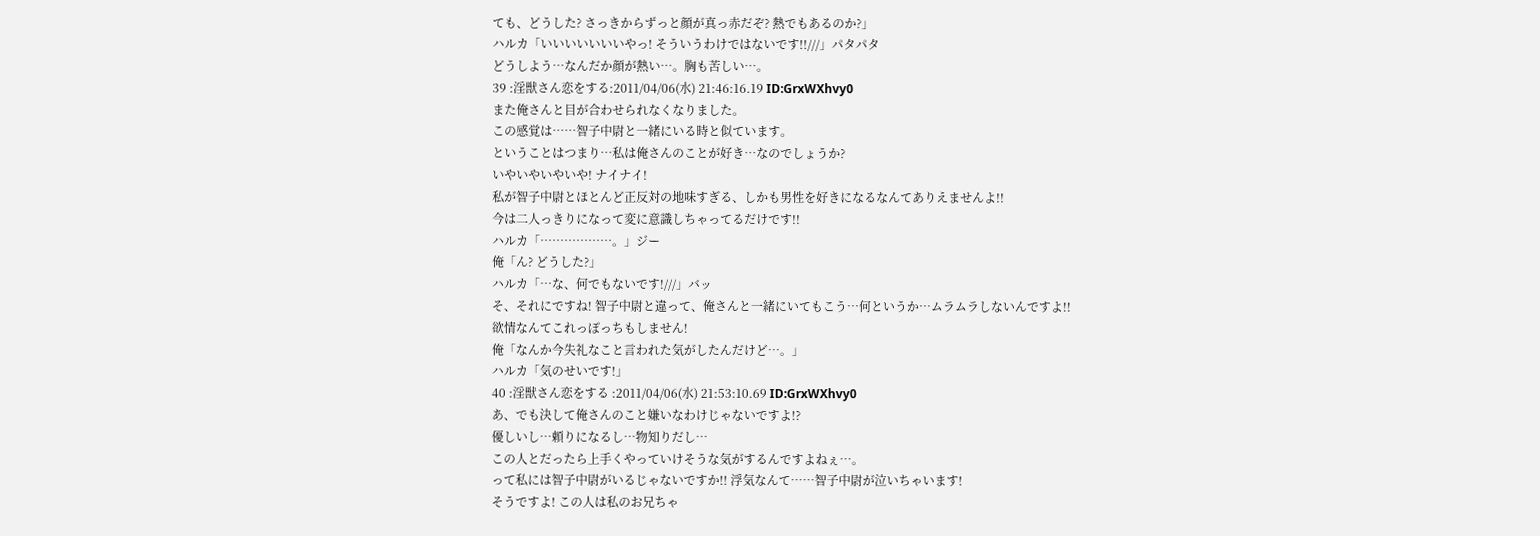ても、どうした? さっきからずっと顔が真っ赤だぞ? 熱でもあるのか?」
ハルカ「いいいいいいいやっ! そういうわけではないです!!///」パタパタ
どうしよう…なんだか顔が熱い…。胸も苦しい…。
39 :淫獣さん恋をする:2011/04/06(水) 21:46:16.19 ID:GrxWXhvy0
また俺さんと目が合わせられなくなりました。
この感覚は……智子中尉と一緒にいる時と似ています。
ということはつまり…私は俺さんのことが好き…なのでしょうか?
いやいやいやいや! ナイナイ!
私が智子中尉とほとんど正反対の地味すぎる、しかも男性を好きになるなんてありえませんよ!!
今は二人っきりになって変に意識しちゃってるだけです!!
ハルカ「………………。」ジー
俺「ん? どうした?」
ハルカ「…な、何でもないです!///」バッ
そ、それにですね! 智子中尉と違って、俺さんと一緒にいてもこう…何というか…ムラムラしないんですよ!!
欲情なんてこれっぽっちもしません!
俺「なんか今失礼なこと言われた気がしたんだけど…。」
ハルカ「気のせいです!」
40 :淫獣さん恋をする :2011/04/06(水) 21:53:10.69 ID:GrxWXhvy0
あ、でも決して俺さんのこと嫌いなわけじゃないですよ!?
優しいし…頼りになるし…物知りだし…
この人とだったら上手くやっていけそうな気がするんですよねぇ…。
って私には智子中尉がいるじゃないですか!! 浮気なんて……智子中尉が泣いちゃいます!
そうですよ! この人は私のお兄ちゃ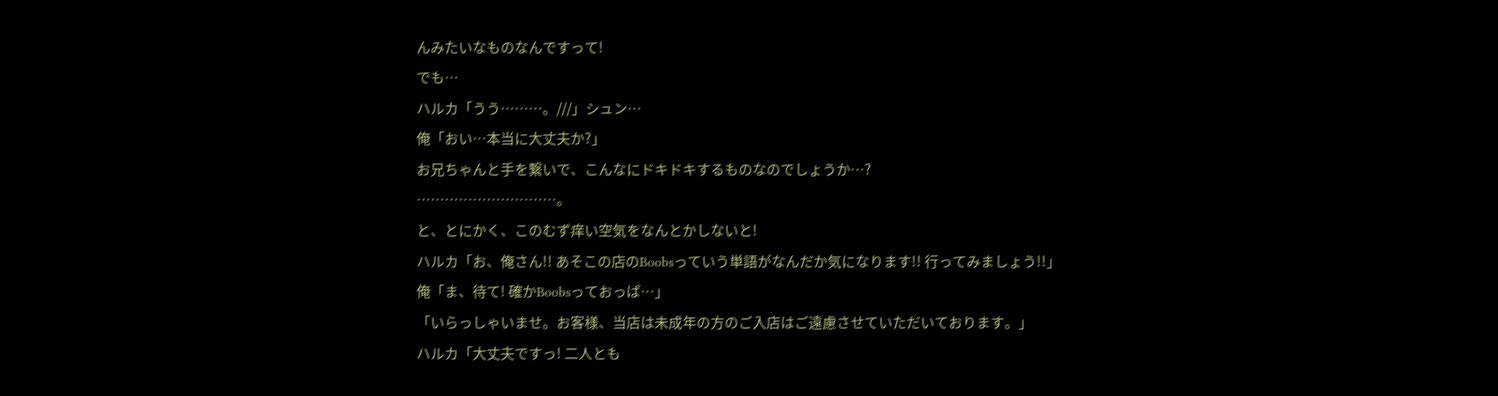んみたいなものなんですって!
でも…
ハルカ「うう………。///」シュン…
俺「おい…本当に大丈夫か?」
お兄ちゃんと手を繋いで、こんなにドキドキするものなのでしょうか…?
…………………………。
と、とにかく、このむず痒い空気をなんとかしないと!
ハルカ「お、俺さん!! あそこの店のBoobsっていう単語がなんだか気になります!! 行ってみましょう!!」
俺「ま、待て! 確かBoobsっておっぱ…」
「いらっしゃいませ。お客様、当店は未成年の方のご入店はご遠慮させていただいております。」
ハルカ「大丈夫ですっ! 二人とも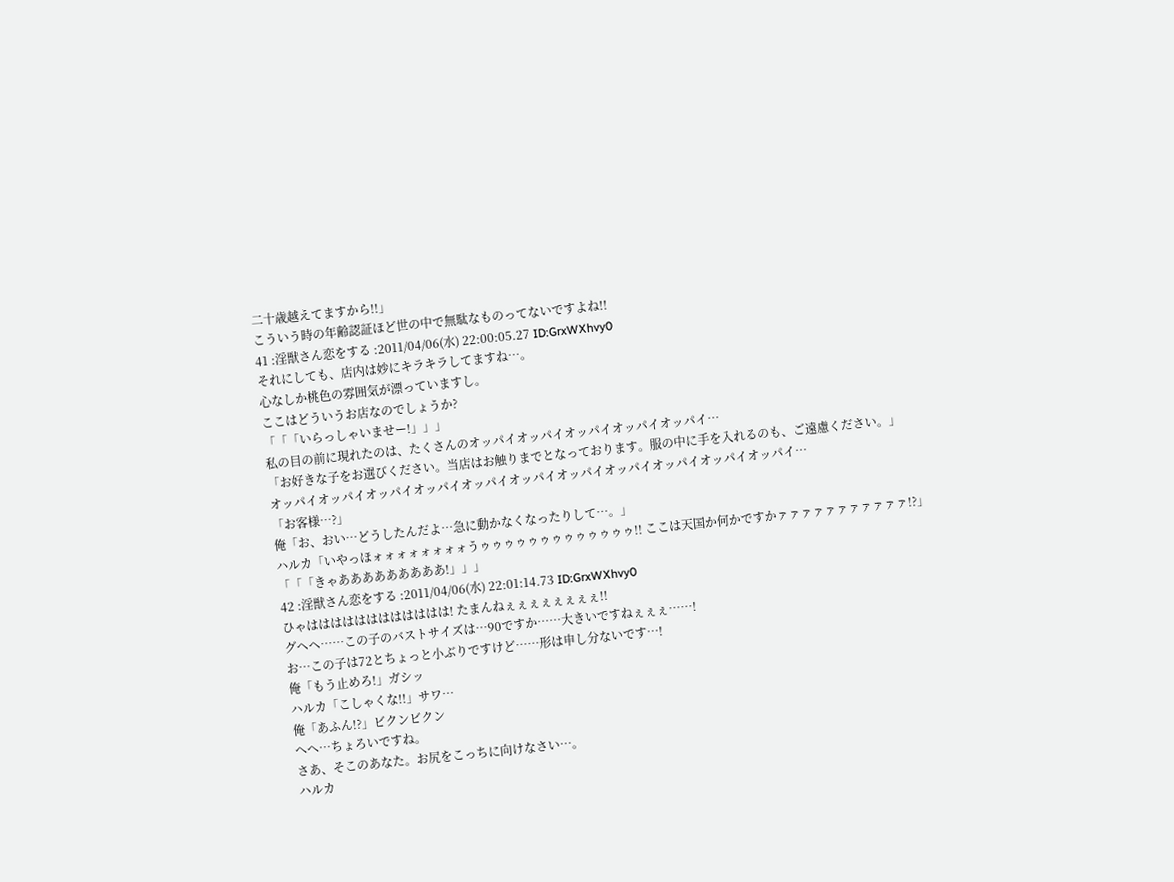二十歳越えてますから!!」
こういう時の年齢認証ほど世の中で無駄なものってないですよね!!
41 :淫獣さん恋をする :2011/04/06(水) 22:00:05.27 ID:GrxWXhvy0
それにしても、店内は妙にキラキラしてますね…。
心なしか桃色の雰囲気が漂っていますし。
ここはどういうお店なのでしょうか?
「「「いらっしゃいませー!」」」
私の目の前に現れたのは、たくさんのオッパイオッパイオッパイオッパイオッパイ…
「お好きな子をお選びください。当店はお触りまでとなっております。服の中に手を入れるのも、ご遠慮ください。」
オッパイオッパイオッパイオッパイオッパイオッパイオッパイオッパイオッパイオッパイオッパイ…
「お客様…?」
俺「お、おい…どうしたんだよ…急に動かなくなったりして…。」
ハルカ「いやっほォォォォォォォォうゥゥゥゥゥゥゥゥゥゥゥゥゥ!! ここは天国か何かですかァァァァァァァァァァァ!?」
「「「きゃあああああああああ!」」」
42 :淫獣さん恋をする :2011/04/06(水) 22:01:14.73 ID:GrxWXhvy0
ひゃはははははははははははは! たまんねぇぇぇぇぇぇぇぇ!!
グヘヘ……この子のバストサイズは…90ですか……大きいですねぇぇぇ……!
お…この子は72とちょっと小ぶりですけど……形は申し分ないです…!
俺「もう止めろ!」ガシッ
ハルカ「こしゃくな!!」サワ…
俺「あふん!?」ビクンビクン
へへ…ちょろいですね。
さあ、そこのあなた。お尻をこっちに向けなさい…。
ハルカ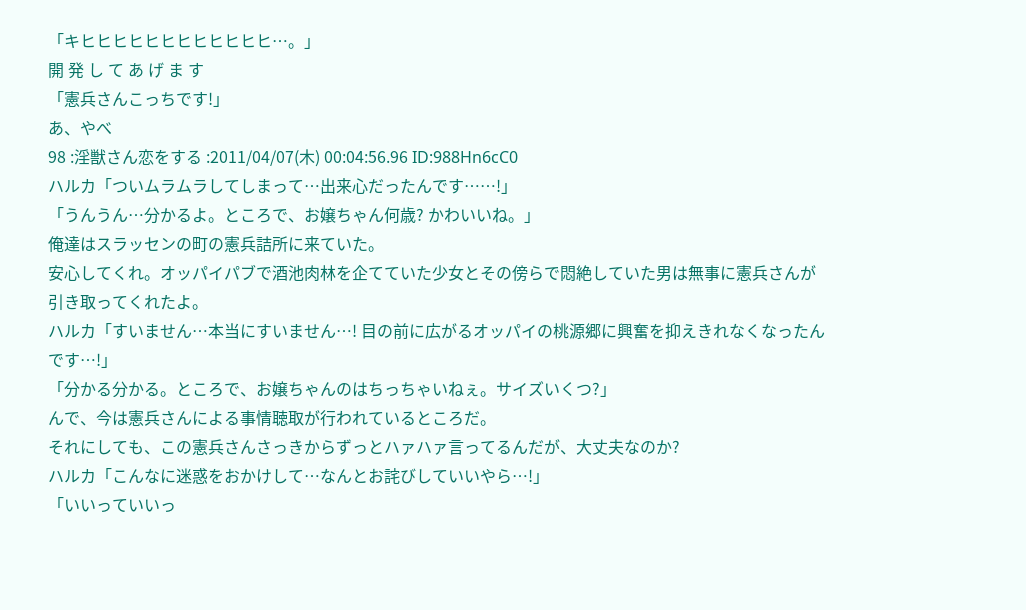「キヒヒヒヒヒヒヒヒヒヒヒヒ…。」
開 発 し て あ げ ま す
「憲兵さんこっちです!」
あ、やべ
98 :淫獣さん恋をする :2011/04/07(木) 00:04:56.96 ID:988Hn6cC0
ハルカ「ついムラムラしてしまって…出来心だったんです……!」
「うんうん…分かるよ。ところで、お嬢ちゃん何歳? かわいいね。」
俺達はスラッセンの町の憲兵詰所に来ていた。
安心してくれ。オッパイパブで酒池肉林を企てていた少女とその傍らで悶絶していた男は無事に憲兵さんが引き取ってくれたよ。
ハルカ「すいません…本当にすいません…! 目の前に広がるオッパイの桃源郷に興奮を抑えきれなくなったんです…!」
「分かる分かる。ところで、お嬢ちゃんのはちっちゃいねぇ。サイズいくつ?」
んで、今は憲兵さんによる事情聴取が行われているところだ。
それにしても、この憲兵さんさっきからずっとハァハァ言ってるんだが、大丈夫なのか?
ハルカ「こんなに迷惑をおかけして…なんとお詫びしていいやら…!」
「いいっていいっ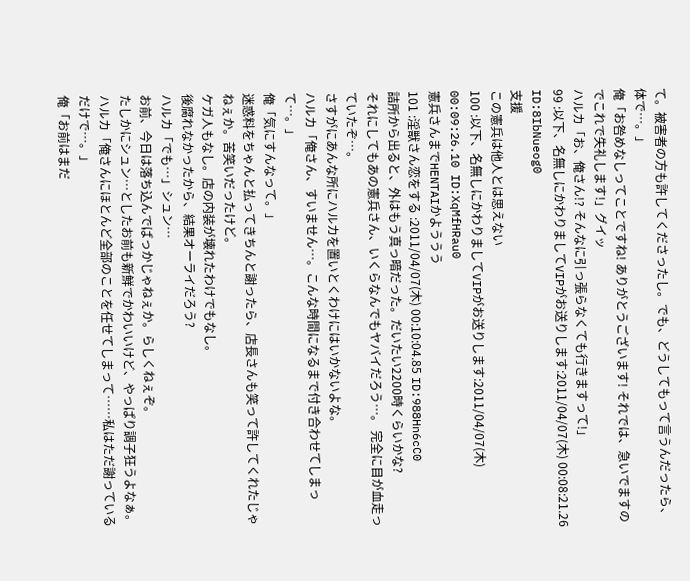て。被害者の方も許してくださったし。でも、どうしてもって言うんだったら、体で…。」
俺「お咎めなしってことですね! ありがとうございます! それでは、急いでますのでこれで失礼します!」グイッ
ハルカ「お、俺さん!? そんなに引っ張らなくても行きますって!」
99 :以下、名無しにかわりましてVIPがお送りします:2011/04/07(木) 00:08:21.26 ID:8IbNueog0
支援
この憲兵は他人とは思えない
100 :以下、名無しにかわりましてVIPがお送りします:2011/04/07(木) 00:09:26.10 ID:XqMfHRau0
憲兵さんまでHENTAIかよううう
101 :淫獣さん恋をする :2011/04/07(木) 00:10:04.85 ID:988Hn6cC0
詰所から出ると、外はもう真っ暗だった。だいたい2200時くらいかな?
それにしてもあの憲兵さん、いくらなんでもヤバイだろう…。 完全に目が血走っていたぞ…。
さすがにあんな所にハルカを置いとくわけにはいかないよな。
ハルカ「俺さん、すいません…。こんな時間になるまで付き合わせてしまって…。」
俺「気にすんなって。」
迷惑料をちゃんと払ってきちんと謝ったら、店長さんも笑って許してくれたじゃねぇか。苦笑いだったけど。
ケガ人もなし。店の内装が壊れたわけでもなし。
後腐れなかったから、結果オーライだろう?
ハルカ「でも…」シュン…
お前、今日は落ち込んでばっかじゃねぇか。らしくねぇぞ。
たしかにシュン…としたお前も新鮮でかわいいけど、やっぱり調子狂うよなぁ。
ハルカ「俺さんにほとんど全部のことを任せてしまって……私はただ謝っているだけで…。」
俺「お前はまだ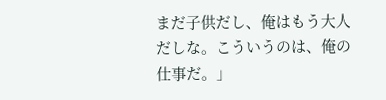まだ子供だし、俺はもう大人だしな。こういうのは、俺の仕事だ。」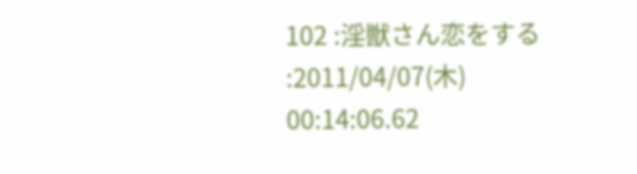102 :淫獣さん恋をする :2011/04/07(木) 00:14:06.62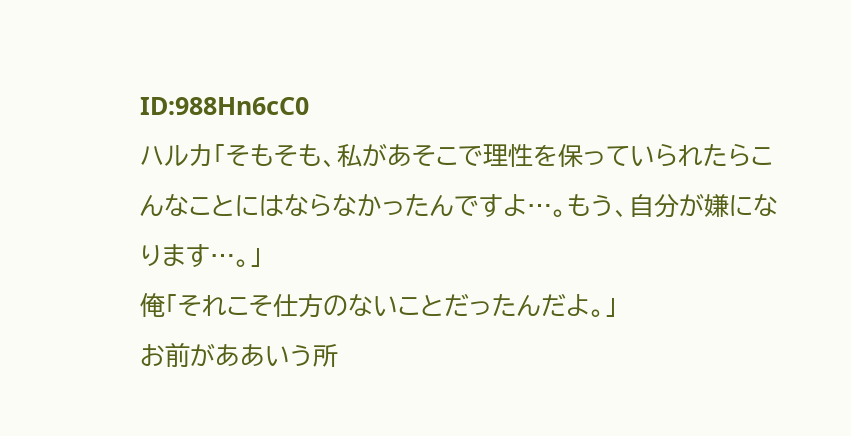ID:988Hn6cC0
ハルカ「そもそも、私があそこで理性を保っていられたらこんなことにはならなかったんですよ…。もう、自分が嫌になります…。」
俺「それこそ仕方のないことだったんだよ。」
お前がああいう所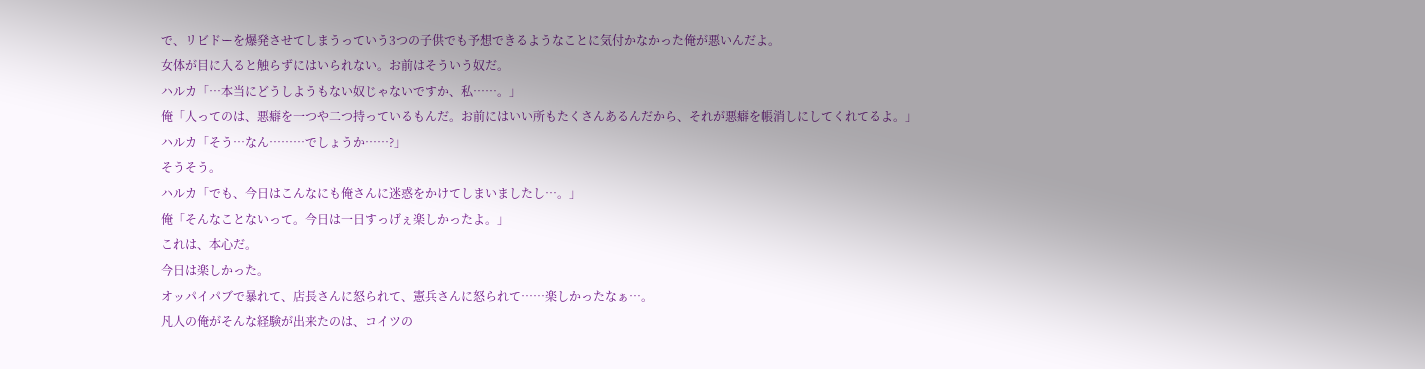で、リビドーを爆発させてしまうっていう3つの子供でも予想できるようなことに気付かなかった俺が悪いんだよ。
女体が目に入ると触らずにはいられない。お前はそういう奴だ。
ハルカ「…本当にどうしようもない奴じゃないですか、私……。」
俺「人ってのは、悪癖を一つや二つ持っているもんだ。お前にはいい所もたくさんあるんだから、それが悪癖を帳消しにしてくれてるよ。」
ハルカ「そう…なん………でしょうか……?」
そうそう。
ハルカ「でも、今日はこんなにも俺さんに迷惑をかけてしまいましたし…。」
俺「そんなことないって。今日は一日すっげぇ楽しかったよ。」
これは、本心だ。
今日は楽しかった。
オッパイパブで暴れて、店長さんに怒られて、憲兵さんに怒られて……楽しかったなぁ…。
凡人の俺がそんな経験が出来たのは、コイツの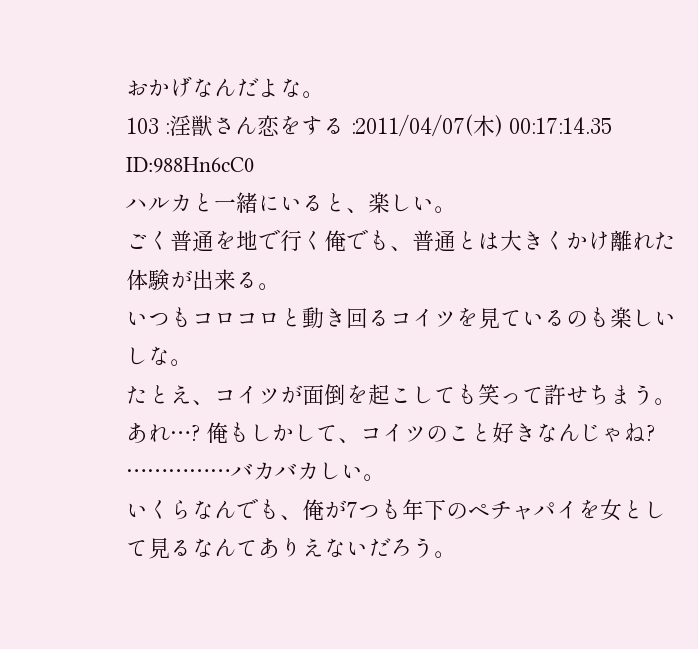おかげなんだよな。
103 :淫獣さん恋をする :2011/04/07(木) 00:17:14.35 ID:988Hn6cC0
ハルカと一緒にいると、楽しい。
ごく普通を地で行く俺でも、普通とは大きくかけ離れた体験が出来る。
いつもコロコロと動き回るコイツを見ているのも楽しいしな。
たとえ、コイツが面倒を起こしても笑って許せちまう。
あれ…? 俺もしかして、コイツのこと好きなんじゃね?
……………バカバカしい。
いくらなんでも、俺が7つも年下のペチャパイを女として見るなんてありえないだろう。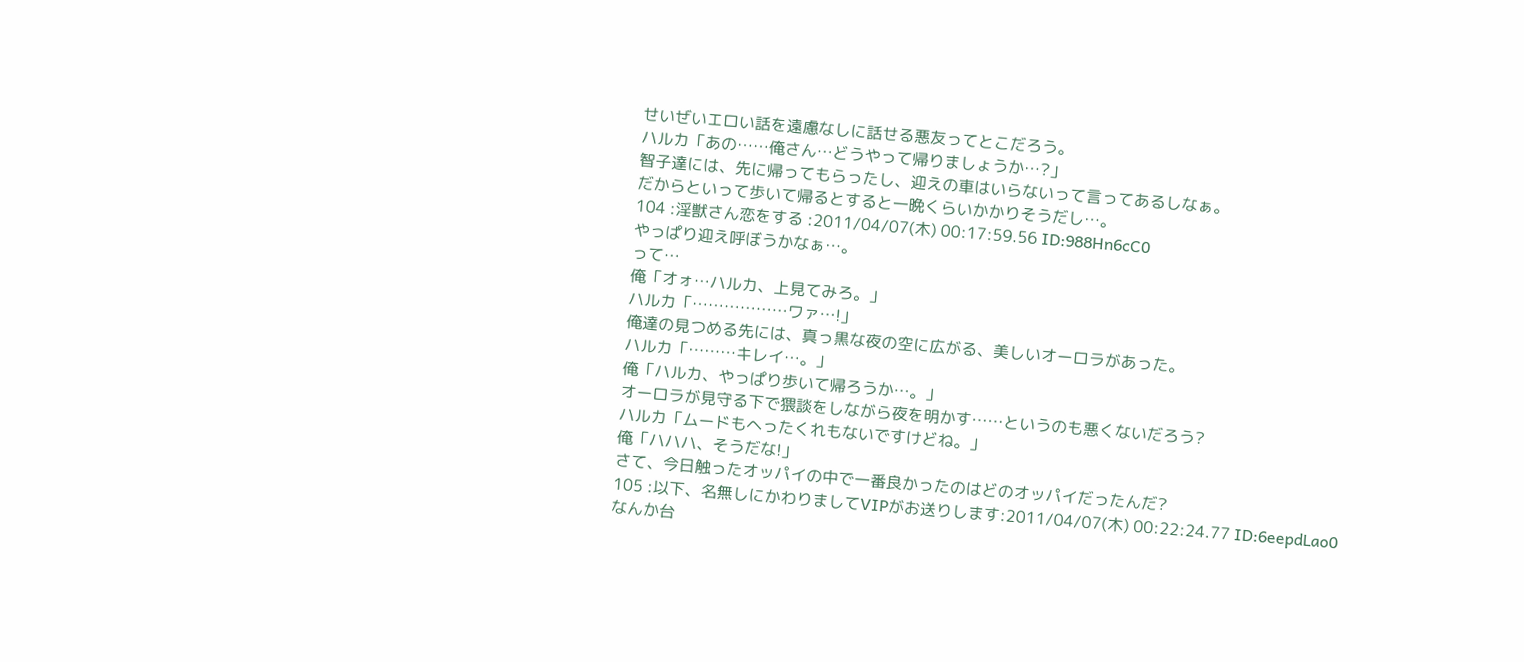せいぜいエロい話を遠慮なしに話せる悪友ってとこだろう。
ハルカ「あの……俺さん…どうやって帰りましょうか…?」
智子達には、先に帰ってもらったし、迎えの車はいらないって言ってあるしなぁ。
だからといって歩いて帰るとすると一晩くらいかかりそうだし…。
104 :淫獣さん恋をする :2011/04/07(木) 00:17:59.56 ID:988Hn6cC0
やっぱり迎え呼ぼうかなぁ…。
って…
俺「オォ…ハルカ、上見てみろ。」
ハルカ「………………ワァ…!」
俺達の見つめる先には、真っ黒な夜の空に広がる、美しいオーロラがあった。
ハルカ「………キレイ…。」
俺「ハルカ、やっぱり歩いて帰ろうか…。」
オーロラが見守る下で猥談をしながら夜を明かす……というのも悪くないだろう?
ハルカ「ムードもへったくれもないですけどね。」
俺「ハハハ、そうだな!」
さて、今日触ったオッパイの中で一番良かったのはどのオッパイだったんだ?
105 :以下、名無しにかわりましてVIPがお送りします:2011/04/07(木) 00:22:24.77 ID:6eepdLao0
なんか台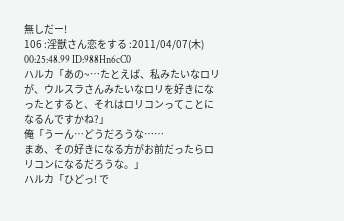無しだー!
106 :淫獣さん恋をする :2011/04/07(木) 00:25:48.99 ID:988Hn6cC0
ハルカ「あの~…たとえば、私みたいなロリが、ウルスラさんみたいなロリを好きになったとすると、それはロリコンってことになるんですかね?」
俺「うーん…どうだろうな……
まあ、その好きになる方がお前だったらロリコンになるだろうな。」
ハルカ「ひどっ! で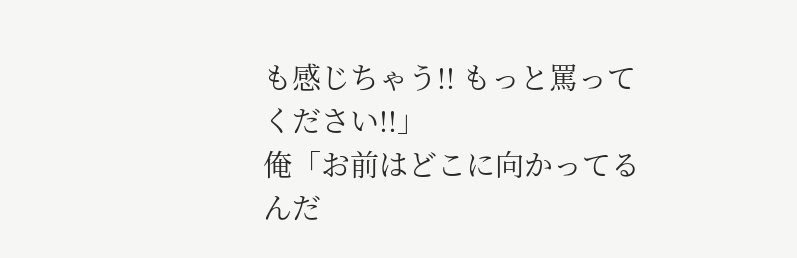も感じちゃう!! もっと罵ってください!!」
俺「お前はどこに向かってるんだ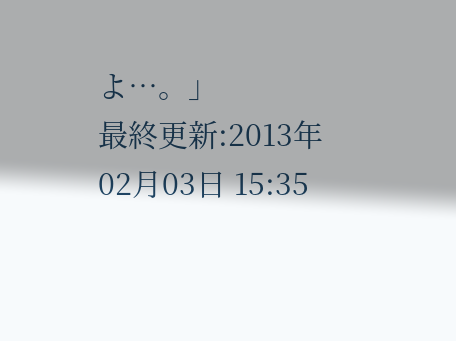よ…。」
最終更新:2013年02月03日 15:35